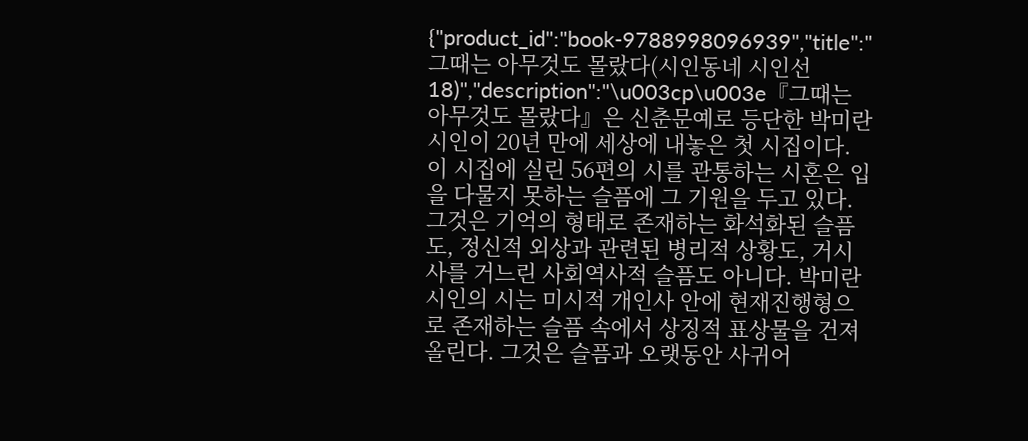{"product_id":"book-9788998096939","title":"그때는 아무것도 몰랐다(시인동네 시인선 18)","description":"\u003cp\u003e『그때는 아무것도 몰랐다』은 신춘문예로 등단한 박미란 시인이 20년 만에 세상에 내놓은 첫 시집이다. 이 시집에 실린 56편의 시를 관통하는 시혼은 입을 다물지 못하는 슬픔에 그 기원을 두고 있다. 그것은 기억의 형태로 존재하는 화석화된 슬픔도, 정신적 외상과 관련된 병리적 상황도, 거시사를 거느린 사회역사적 슬픔도 아니다. 박미란 시인의 시는 미시적 개인사 안에 현재진행형으로 존재하는 슬픔 속에서 상징적 표상물을 건져 올린다. 그것은 슬픔과 오랫동안 사귀어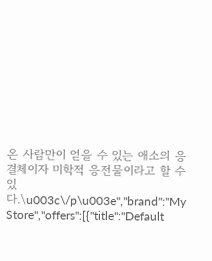온 사람만이 얻을 수 있는 애소의 응결체이자 미학적 응전물이라고 할 수 있다.\u003c\/p\u003e","brand":"My Store","offers":[{"title":"Default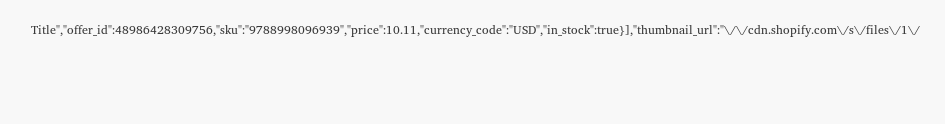Title","offer_id":48986428309756,"sku":"9788998096939","price":10.11,"currency_code":"USD","in_stock":true}],"thumbnail_url":"\/\/cdn.shopify.com\/s\/files\/1\/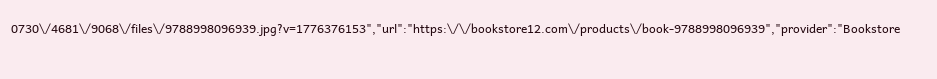0730\/4681\/9068\/files\/9788998096939.jpg?v=1776376153","url":"https:\/\/bookstore12.com\/products\/book-9788998096939","provider":"Bookstore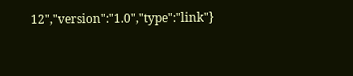12","version":"1.0","type":"link"}